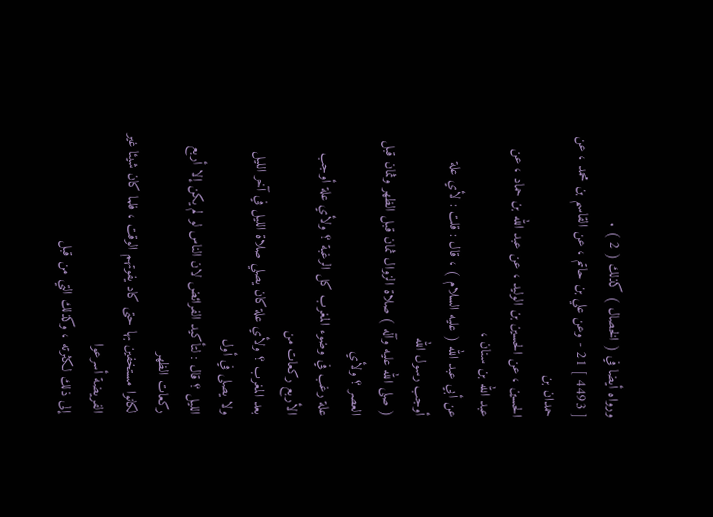ورواه أيضا في ( الخصال ) كذلك ( 2 ) .
[ 4493 ] 21 - وعن علي بن حاتم ، عن القاسم بن محمد ، عن حمدان بن
الحسين ، عن الحسين بن الوليد ، عن عبد الله بن حماد ، عن عبد الله بن سنان ،
عن أبي عبد الله ( عليه السلام ) ، قال : قلت : لأي علة أوجب رسول الله
( صلى الله عليه وآله ) صلاة الزوال ثمان قبل الظهر وثمان قبل العصر ؟ ولأي
علة رغب في وضوء المغرب كل الرغبة ؟ ولأي علة أوجب الأربع ركعات من
بعد المغرب ؟ ولأي علة كان يصلي صلاة الليل في آخر الليل ولا يصلى في أول
الليل ؟ قال : لتأكيد الفرائض لان الناس لو لم يكن إلا أربع ركعات الظهر
لكانوا مستخفين بها حتى كاد يفوتهم الوقت ، فلما كان شيئا غير الفريضة أسرعوا
إلى ذلك لكثرته ، وكذلك التي من قبل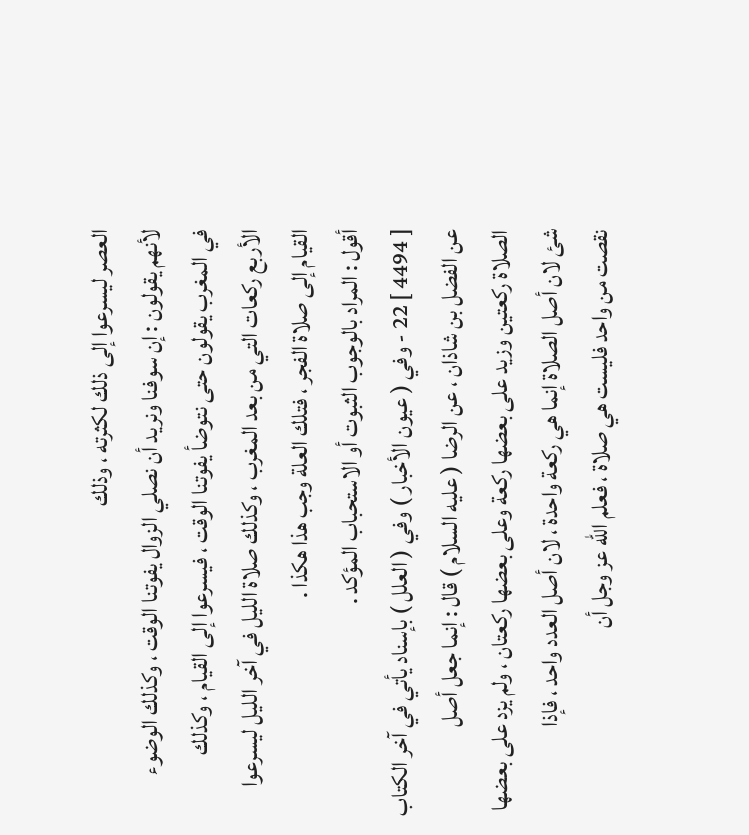العصر ليسرعوا إلى ذلك لكثرته ، وذلك
لأنهم يقولون : إن سوفنا ونريد أن نصلي الزوال يفوتنا الوقت ، وكذلك الوضوء
في المغرب يقولون حتى نتوضأ يفوتنا الوقت ، فيسرعوا إلى القيام ، وكذلك
الأربع ركعات التي من بعد المغرب ، وكذلك صلاة الليل في آخر الليل ليسرعوا
القيام إلى صلاة الفجر ، فتلك العلة وجب هذا هكذا .
أقول : المراد بالوجوب الثبوت أو الاستحباب المؤكد .
[ 4494 ] 22 - وفي ( عيون الأخبار ) وفي ( العلل ) بإسناد يأتي في آخر الكتاب
عن الفضل بن شاذان ، عن الرضا ( عليه السلام ) قال : إنما جعل أصل
الصلاة ركعتين وزيد على بعضها ركعة وعلى بعضها ركعتان ، ولم يزد على بعضها
شئ لان أصل الصلاة إنما هي ركعة واحدة ، لان أصل العدد واحد ، فإذا
نقصت من واحد فليست هي صلاة ، فعلم الله عز وجل أن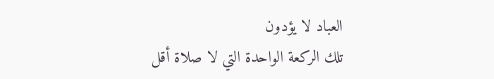العباد لا يؤدون
تلك الركعة الواحدة التي لا صلاة أقل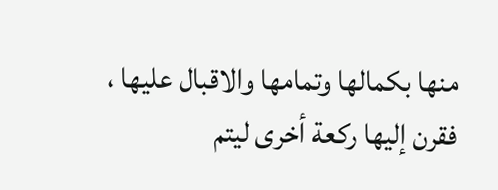منها بكمالها وتمامها والاقبال عليها ،
فقرن إليها ركعة أخرى ليتم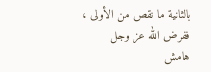بالثانية ما نقص من الأولى ، ففرض الله عز وجل
هامش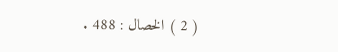( 2 ) الخصال : 488 .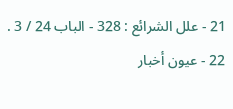21 - علل الشرائع : 328 - الباب 24 / 3 .
22 - عيون أخبار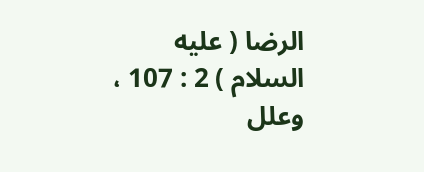الرضا ( عليه السلام ) 2 : 107 ، وعلل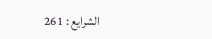الشرايع : 261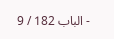- الباب 182 / 9